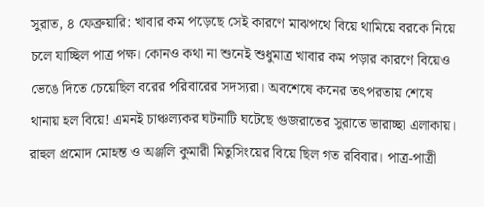সুরাত, ৪ ফেব্রুয়ারি: খাবার কম পড়েছে সেই কারণে মাঝপথে বিয়ে থামিয়ে বরকে নিয়ে চলে যাচ্ছিল পাত্র পক্ষ। কোনও কথা না শুনেই শুধুমাত্র খাবার কম পড়ার কারণে বিয়েও ভেঙে দিতে চেয়েছিল বরের পরিবারের সদস্যরা। অবশেষে কনের তৎপরতায় শেষে থানায় হল বিয়ে! এমনই চাঞ্চল্যকর ঘটনাটি ঘটেছে গুজরাতের সুরাতে ভারাচ্ছা এলাকায়। রাহুল প্রমোদ মোহন্ত ও অঞ্জলি কুমারী মিতুসিংয়ের বিয়ে ছিল গত রবিবার। পাত্র-পাত্রী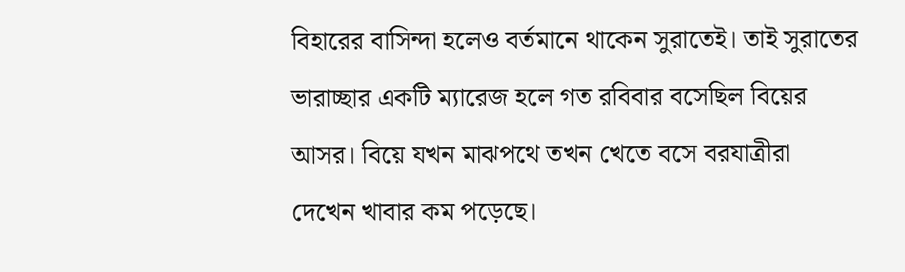বিহারের বাসিন্দা হলেও বর্তমানে থাকেন সুরাতেই। তাই সুরাতের ভারাচ্ছার একটি ম্যারেজ হলে গত রবিবার বসেছিল বিয়ের আসর। বিয়ে যখন মাঝপথে তখন খেতে বসে বরযাত্রীরা দেখেন খাবার কম পড়েছে।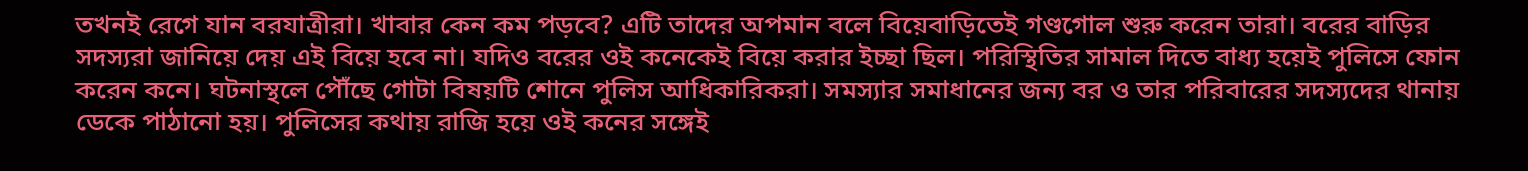তখনই রেগে যান বরযাত্রীরা। খাবার কেন কম পড়বে? এটি তাদের অপমান বলে বিয়েবাড়িতেই গণ্ডগোল শুরু করেন তারা। বরের বাড়ির সদস্যরা জানিয়ে দেয় এই বিয়ে হবে না। যদিও বরের ওই কনেকেই বিয়ে করার ইচ্ছা ছিল। পরিস্থিতির সামাল দিতে বাধ্য হয়েই পুলিসে ফোন করেন কনে। ঘটনাস্থলে পৌঁছে গোটা বিষয়টি শোনে পুলিস আধিকারিকরা। সমস্যার সমাধানের জন্য বর ও তার পরিবারের সদস্যদের থানায় ডেকে পাঠানো হয়। পুলিসের কথায় রাজি হয়ে ওই কনের সঙ্গেই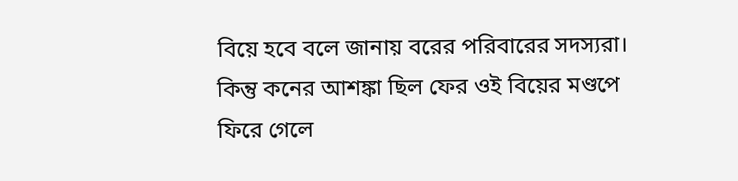বিয়ে হবে বলে জানায় বরের পরিবারের সদস্যরা। কিন্তু কনের আশঙ্কা ছিল ফের ওই বিয়ের মণ্ডপে ফিরে গেলে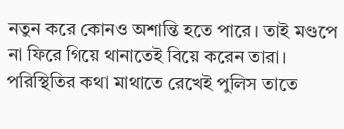নতুন করে কোনও অশান্তি হতে পারে। তাই মণ্ডপে না ফিরে গিয়ে থানাতেই বিয়ে করেন তারা। পরিস্থিতির কথা মাথাতে রেখেই পুলিস তাতে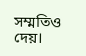সম্মতিও দেয়।